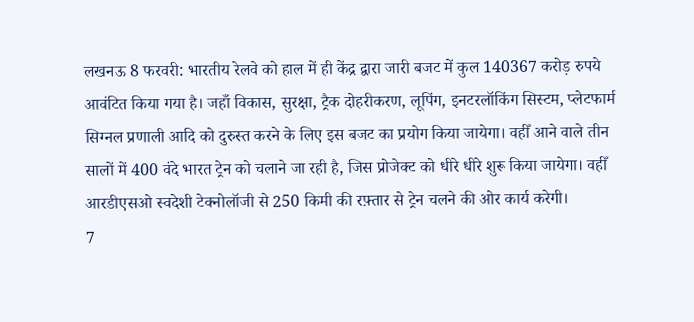लखनऊ 8 फरवरी: भारतीय रेलवे को हाल में ही केंद्र द्वारा जारी बजट में कुल 140367 करोड़ रुपये आवंटित किया गया है। जहाँ विकास, सुरक्षा, ट्रैक दोहरीकरण, लूपिंग, इनटरलॉकिंग सिस्टम, प्लेटफार्म सिग्नल प्रणाली आदि को दुरुस्त करने के लिए इस बजट का प्रयोग किया जायेगा। वहीँ आने वाले तीन सालों में 400 वंदे भारत ट्रेन को चलाने जा रही है, जिस प्रोजेक्ट को धीरे धीरे शुरू किया जायेगा। वहीँ आरडीएसओ स्वदेशी टेक्नोलॉजी से 250 किमी की रफ़्तार से ट्रेन चलने की ओर कार्य करेगी।
7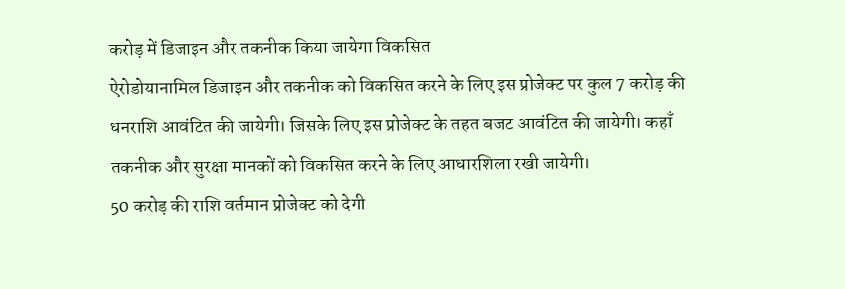करोड़ में डिजाइन और तकनीक किया जायेगा विकसित
ऐरोडोयानामिल डिजाइन और तकनीक को विकसित करने के लिए इस प्रोजेक्ट पर कुल 7 करोड़ की धनराशि आवंटित की जायेगी। जिसके लिए इस प्रोजेक्ट के तहत बजट आवंटित की जायेगी। कहाँ तकनीक और सुरक्षा मानकों को विकसित करने के लिए आधारशिला रखी जायेगी।
50 करोड़ की राशि वर्तमान प्रोजेक्ट को देगी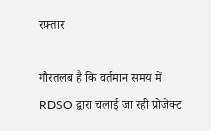रफ़्तार

गौरतलब है कि वर्तमान समय में RDSO द्वारा चलाई जा रही प्रोजेक्ट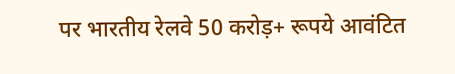पर भारतीय रेलवे 50 करोड़+ रूपये आवंटित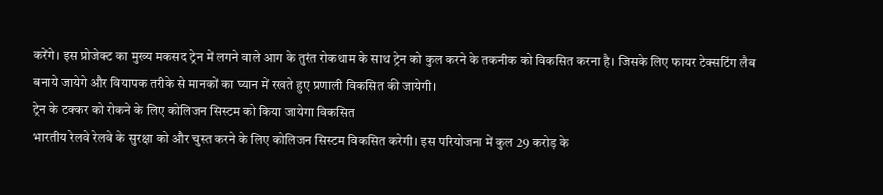करेंगे। इस प्रोजेक्ट का मुख्य मकसद ट्रेन में लगने वाले आग के तुरंत रोकथाम के साथ ट्रेन को कुल करने के तकनीक को विकसित करना है। जिसके लिए फायर टेक्सटिंग लैब बनाये जायेगे और वियापक तरीके से मानकों का घ्यान में रखते हुए प्रणाली विकसित की जायेगी।
ट्रेन के टक्कर को रोकने के लिए कोलिजन सिस्टम को किया जायेगा विकसित
भारतीय रेलवे रेलवे के सुरक्षा को और चुस्त करने के लिए कोलिजन सिस्टम विकसित करेगी। इस परियोजना में कुल 29 करोड़ के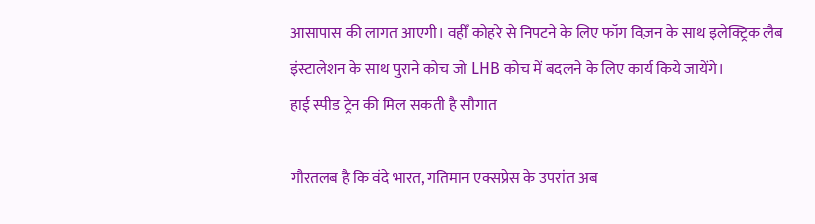आसापास की लागत आएगी। वहीँ कोहरे से निपटने के लिए फॉग विज़न के साथ इलेक्ट्रिक लैब इंस्टालेशन के साथ पुराने कोच जो LHB कोच में बदलने के लिए कार्य किये जायेंगे।
हाई स्पीड ट्रेन की मिल सकती है सौगात

गौरतलब है कि वंदे भारत, गतिमान एक्सप्रेस के उपरांत अब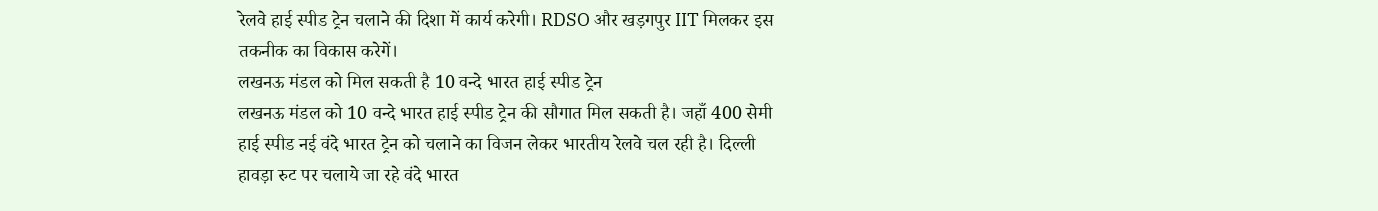रेलवे हाई स्पीड ट्रेन चलाने की दिशा में कार्य करेगी। RDSO और खड़गपुर IIT मिलकर इस तकनीक का विकास करेगें।
लखनऊ मंडल को मिल सकती है 10 वन्दे भारत हाई स्पीड ट्रेन
लखनऊ मंडल को 10 वन्दे भारत हाई स्पीड ट्रेन की सौगात मिल सकती है। जहाँ 400 सेमी हाई स्पीड नई वंदे भारत ट्रेन को चलाने का विजन लेकर भारतीय रेलवे चल रही है। दिल्ली हावड़ा रुट पर चलाये जा रहे वंदे भारत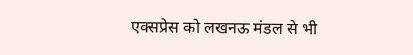एक्सप्रेस को लखनऊ मंडल से भी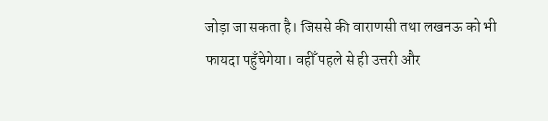जोड़ा जा सकता है। जिससे की वाराणसी तथा लखनऊ को भी फायदा पहुँचेगेया। वहीँ पहले से ही उत्तरी और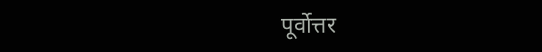पूर्वोत्तर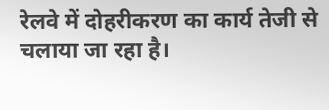रेलवे में दोहरीकरण का कार्य तेजी से चलाया जा रहा है।